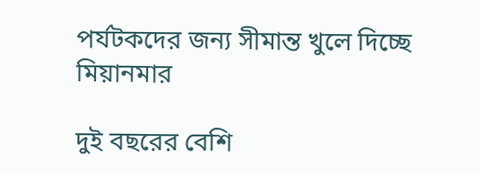পর্যটকদের জন্য সীমান্ত খুলে দিচ্ছে মিয়ানমার

দুই বছরের বেশি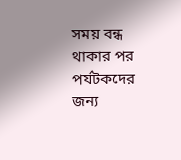সময় বন্ধ থাকার পর পর্যটকদের জন্য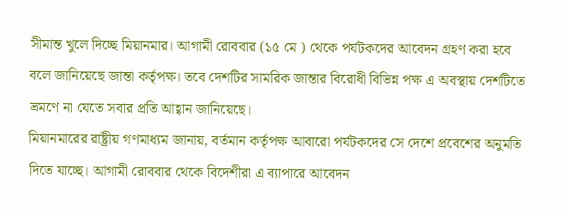সীমান্ত খুলে দিচ্ছে মিয়ানমার। আগামী রোববার (১৫ মে ) থেকে পর্যটকদের আবেদন গ্রহণ করা হবে বলে জানিয়েছে জান্তা কর্তৃপক্ষ। তবে দেশটির সামরিক জান্তার বিরোধী বিভিন্ন পক্ষ এ অবস্থায় দেশটিতে ভ্রমণে না যেতে সবার প্রতি আহ্বান জানিয়েছে।
মিয়ানমারের রাষ্ট্রীয় গণমাধ্যম জানায়, বর্তমান কর্তৃপক্ষ আবারো পর্যটকদের সে দেশে প্রবেশের অনুমতি দিতে যাচ্ছে। আগামী রোববার থেকে বিদেশীরা এ ব্যাপারে আবেদন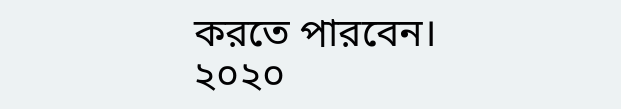করতে পারবেন। ২০২০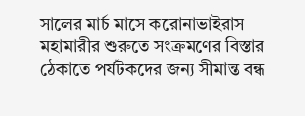সালের মার্চ মাসে করোনাভাইরাস মহামারীর শুরুতে সংক্রমণের বিস্তার ঠেকাতে পর্যটকদের জন্য সীমান্ত বন্ধ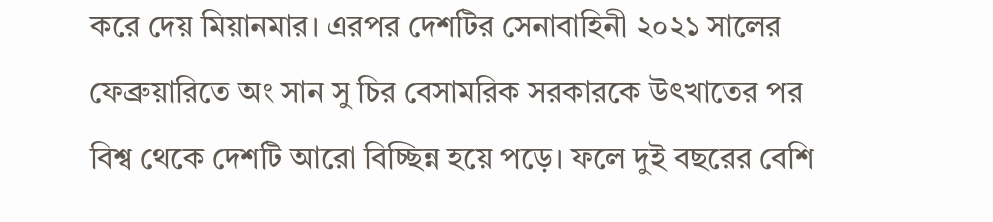করে দেয় মিয়ানমার। এরপর দেশটির সেনাবাহিনী ২০২১ সালের ফেব্রুয়ারিতে অং সান সু চির বেসামরিক সরকারকে উৎখাতের পর বিশ্ব থেকে দেশটি আরো বিচ্ছিন্ন হয়ে পড়ে। ফলে দুই বছরের বেশি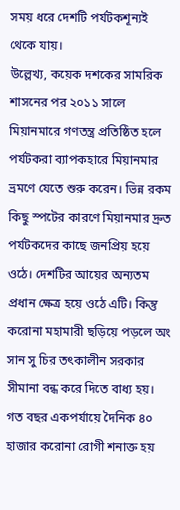সময় ধরে দেশটি পর্যটকশূন্যই থেকে যায়।
উল্লেখ্য, কয়েক দশকের সামরিক শাসনের পর ২০১১ সালে মিয়ানমারে গণতন্ত্র প্রতিষ্ঠিত হলে পর্যটকরা ব্যাপকহারে মিয়ানমার ভ্রমণে যেতে শুরু করেন। ভিন্ন রকম কিছু স্পটের কারণে মিয়ানমার দ্রুত পর্যটকদের কাছে জনপ্রিয় হয়ে ওঠে। দেশটির আয়ের অন্যতম প্রধান ক্ষেত্র হয়ে ওঠে এটি। কিন্তু করোনা মহামারী ছড়িয়ে পড়লে অং সান সু চির তৎকালীন সরকার সীমানা বন্ধ করে দিতে বাধ্য হয়। গত বছর একপর্যায়ে দৈনিক ৪০ হাজার করোনা রোগী শনাক্ত হয়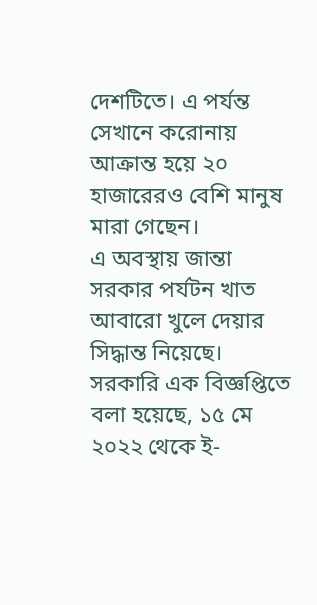দেশটিতে। এ পর্যন্ত সেখানে করোনায় আক্রান্ত হয়ে ২০ হাজারেরও বেশি মানুষ মারা গেছেন।
এ অবস্থায় জান্তা সরকার পর্যটন খাত আবারো খুলে দেয়ার সিদ্ধান্ত নিয়েছে। সরকারি এক বিজ্ঞপ্তিতে বলা হয়েছে, ১৫ মে ২০২২ থেকে ই-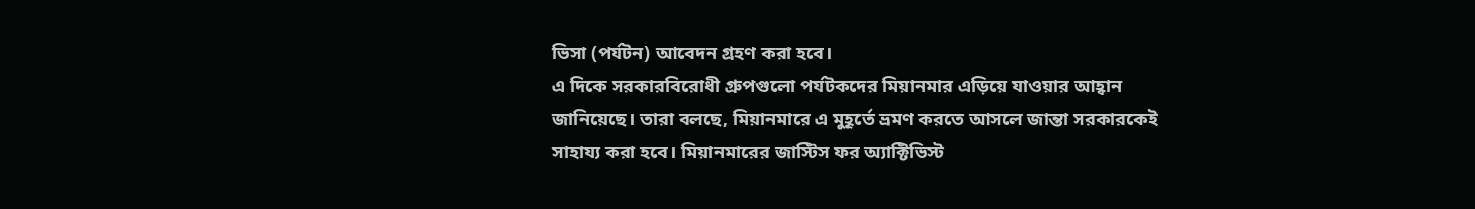ভিসা (পর্যটন) আবেদন গ্রহণ করা হবে।
এ দিকে সরকারবিরোধী গ্রুপগুলো পর্যটকদের মিয়ানমার এড়িয়ে যাওয়ার আহ্বান জানিয়েছে। তারা বলছে, মিয়ানমারে এ মুহূর্তে ভ্রমণ করতে আসলে জান্তা সরকারকেই সাহায্য করা হবে। মিয়ানমারের জাস্টিস ফর অ্যাক্টিভিস্ট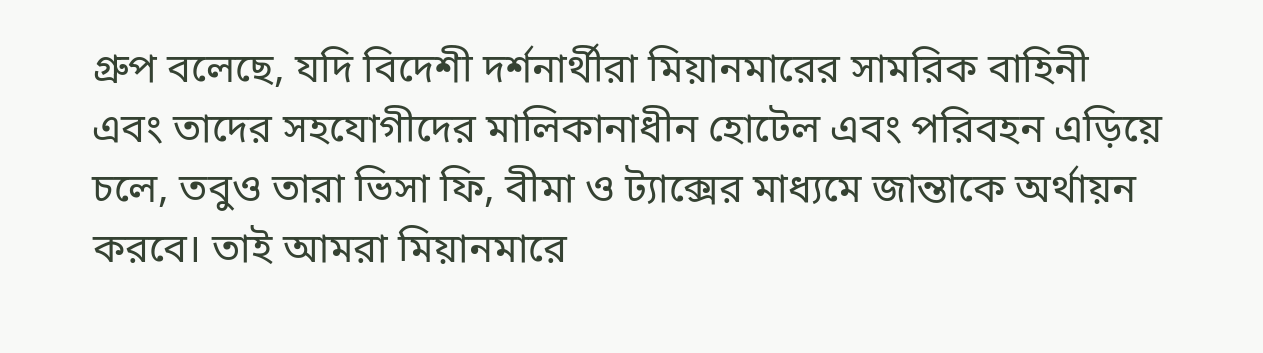গ্রুপ বলেছে, যদি বিদেশী দর্শনার্থীরা মিয়ানমারের সামরিক বাহিনী এবং তাদের সহযোগীদের মালিকানাধীন হোটেল এবং পরিবহন এড়িয়ে চলে, তবুও তারা ভিসা ফি, বীমা ও ট্যাক্সের মাধ্যমে জান্তাকে অর্থায়ন করবে। তাই আমরা মিয়ানমারে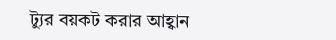ট্যুর বয়কট করার আহ্বান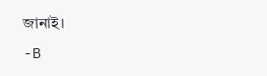জানাই।
-B